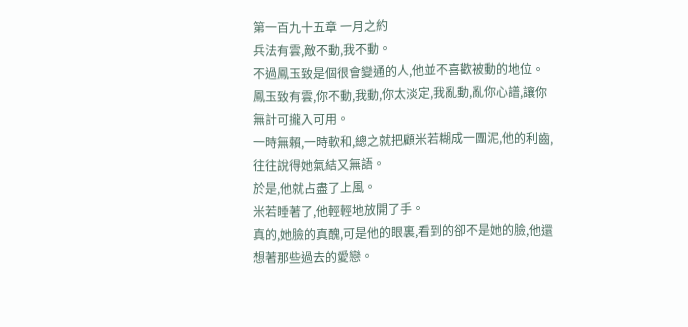第一百九十五章 一月之約
兵法有雲,敵不動,我不動。
不過鳳玉致是個很會變通的人,他並不喜歡被動的地位。
鳳玉致有雲,你不動,我動,你太淡定,我亂動,亂你心譜,讓你無計可攏入可用。
一時無賴,一時軟和,總之就把顧米若糊成一團泥,他的利齒,往往說得她氣結又無語。
於是,他就占盡了上風。
米若睡著了,他輕輕地放開了手。
真的,她臉的真醜,可是他的眼裏,看到的卻不是她的臉,他還想著那些過去的愛戀。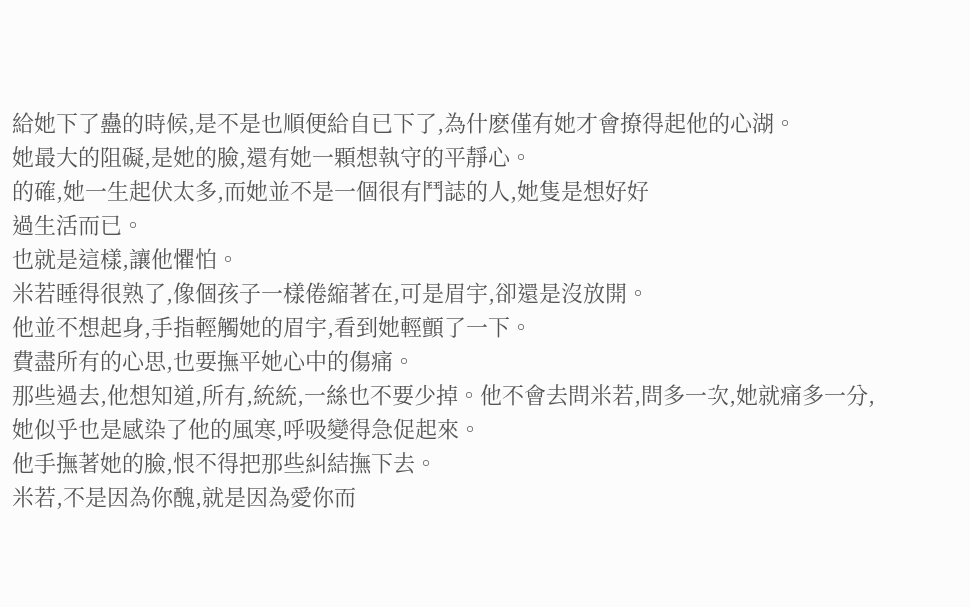給她下了蠱的時候,是不是也順便給自已下了,為什麽僅有她才會撩得起他的心湖。
她最大的阻礙,是她的臉,還有她一顆想執守的平靜心。
的確,她一生起伏太多,而她並不是一個很有鬥誌的人,她隻是想好好
過生活而已。
也就是這樣,讓他懼怕。
米若睡得很熟了,像個孩子一樣倦縮著在,可是眉宇,卻還是沒放開。
他並不想起身,手指輕觸她的眉宇,看到她輕顫了一下。
費盡所有的心思,也要撫平她心中的傷痛。
那些過去,他想知道,所有,統統,一絲也不要少掉。他不會去問米若,問多一次,她就痛多一分,
她似乎也是感染了他的風寒,呼吸變得急促起來。
他手撫著她的臉,恨不得把那些糾結撫下去。
米若,不是因為你醜,就是因為愛你而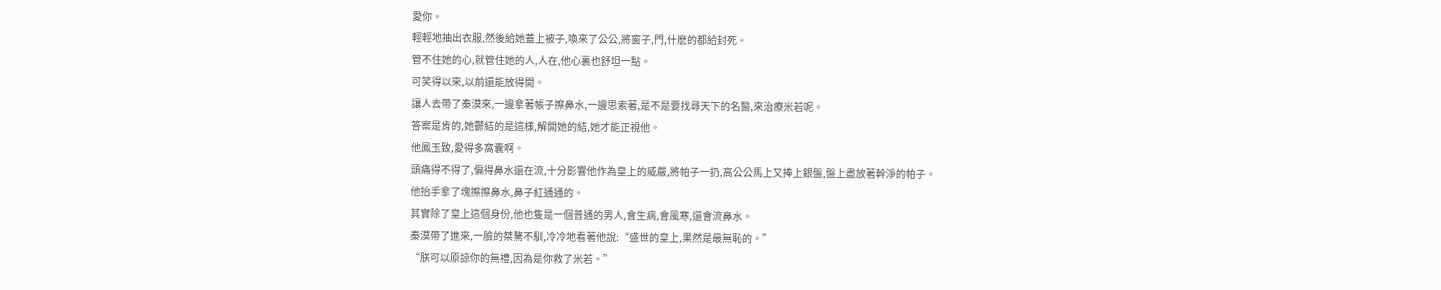愛你。
輕輕地抽出衣服,然後給她蓋上被子,喚來了公公,將窗子,門,什麽的都給封死。
管不住她的心,就管住她的人,人在,他心裏也舒坦一點。
可笑得以來,以前還能放得開。
讓人去帶了秦漠來,一邊拿著帳子擦鼻水,一邊思索著,是不是要找尋天下的名醫,來治療米若呢。
答案是肯的,她鬱結的是這樣,解開她的結,她才能正視他。
他鳳玉致,愛得多窩囊啊。
頭痛得不得了,偏得鼻水還在流,十分影響他作為皇上的威嚴,將帕子一扔,高公公馬上又捧上銀盤,盤上盡放著幹淨的帕子。
他抬手拿了塊擦擦鼻水,鼻子紅通通的。
其實除了皇上這個身份,他也隻是一個普通的男人,會生病,會風寒,還會流鼻水。
秦漠帶了進來,一臉的桀驁不馴,冷冷地看著他說:“盛世的皇上,果然是最無恥的。”
“朕可以原諒你的無禮,因為是你救了米若。”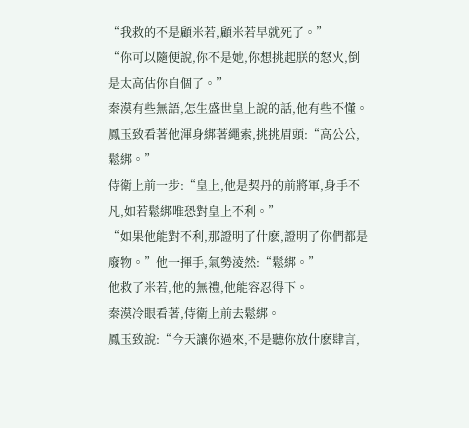“我救的不是顧米若,顧米若早就死了。”
“你可以隨便說,你不是她,你想挑起朕的怒火,倒是太高估你自個了。”
秦漠有些無語,怎生盛世皇上說的話,他有些不懂。
鳳玉致看著他渾身綁著繩索,挑挑眉頭:“高公公,鬆綁。”
侍衛上前一步:“皇上,他是契丹的前將軍,身手不凡,如若鬆綁唯恐對皇上不利。”
“如果他能對不利,那證明了什麽,證明了你們都是廢物。”他一揮手,氣勢淩然:“鬆綁。”
他救了米若,他的無禮,他能容忍得下。
秦漠冷眼看著,侍衛上前去鬆綁。
鳳玉致說:“今天讓你過來,不是聽你放什麽肆言,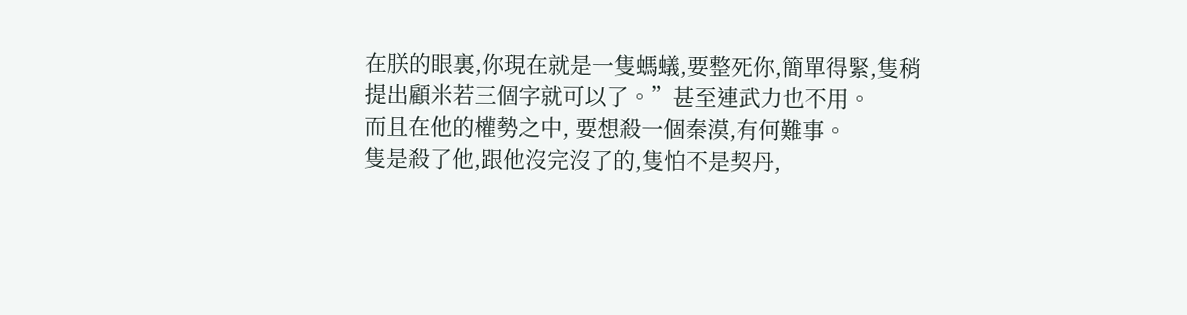在朕的眼裏,你現在就是一隻螞蟻,要整死你,簡單得緊,隻稍提出顧米若三個字就可以了。”甚至連武力也不用。
而且在他的權勢之中, 要想殺一個秦漠,有何難事。
隻是殺了他,跟他沒完沒了的,隻怕不是契丹,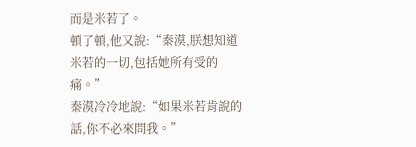而是米若了。
頓了頓,他又說:“秦漠,朕想知道米若的一切,包括她所有受的痛。”
秦漠冷冷地說:“如果米若肯說的話,你不必來問我。”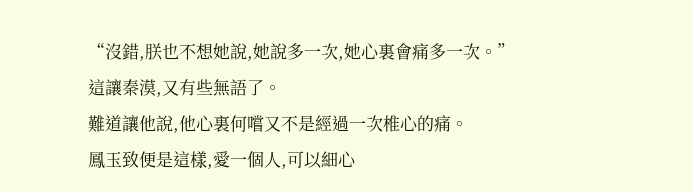“沒錯,朕也不想她說,她說多一次,她心裏會痛多一次。”
這讓秦漠,又有些無語了。
難道讓他說,他心裏何嚐又不是經過一次椎心的痛。
鳳玉致便是這樣,愛一個人,可以細心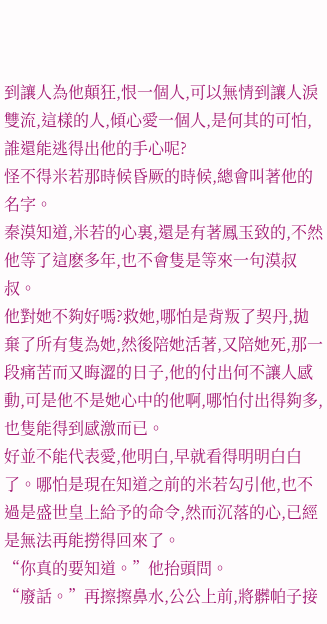到讓人為他顛狂,恨一個人,可以無情到讓人淚雙流,這樣的人,傾心愛一個人,是何其的可怕,誰還能逃得出他的手心呢?
怪不得米若那時候昏厥的時候,總會叫著他的名字。
秦漠知道,米若的心裏,還是有著鳳玉致的,不然他等了這麽多年,也不會隻是等來一句漠叔叔。
他對她不夠好嗎?救她,哪怕是背叛了契丹,拋棄了所有隻為她,然後陪她活著,又陪她死,那一段痛苦而又晦澀的日子,他的付出何不讓人感動,可是他不是她心中的他啊,哪怕付出得夠多,也隻能得到感激而已。
好並不能代表愛,他明白,早就看得明明白白了。哪怕是現在知道之前的米若勾引他,也不過是盛世皇上給予的命令,然而沉落的心,已經是無法再能撈得回來了。
“你真的要知道。”他抬頭問。
“廢話。”再擦擦鼻水,公公上前,將髒帕子接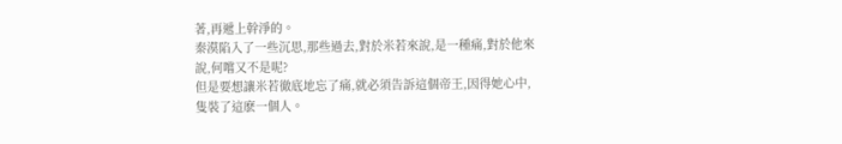著,再遞上幹淨的。
秦漠陷入了一些沉思,那些過去,對於米若來說,是一種痛,對於他來說,何嚐又不是呢?
但是要想讓米若徹底地忘了痛,就必須告訴這個帝王,因得她心中,隻裝了這麽一個人。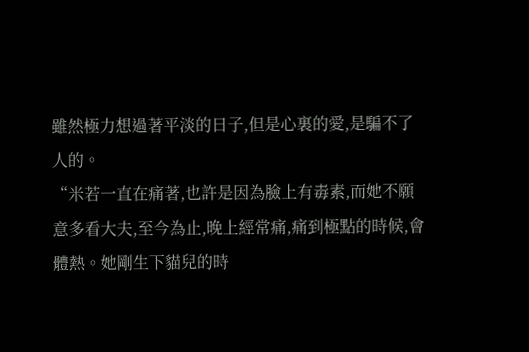雖然極力想過著平淡的日子,但是心裏的愛,是騙不了人的。
“米若一直在痛著,也許是因為臉上有毒素,而她不願意多看大夫,至今為止,晚上經常痛,痛到極點的時候,會體熱。她剛生下貓兒的時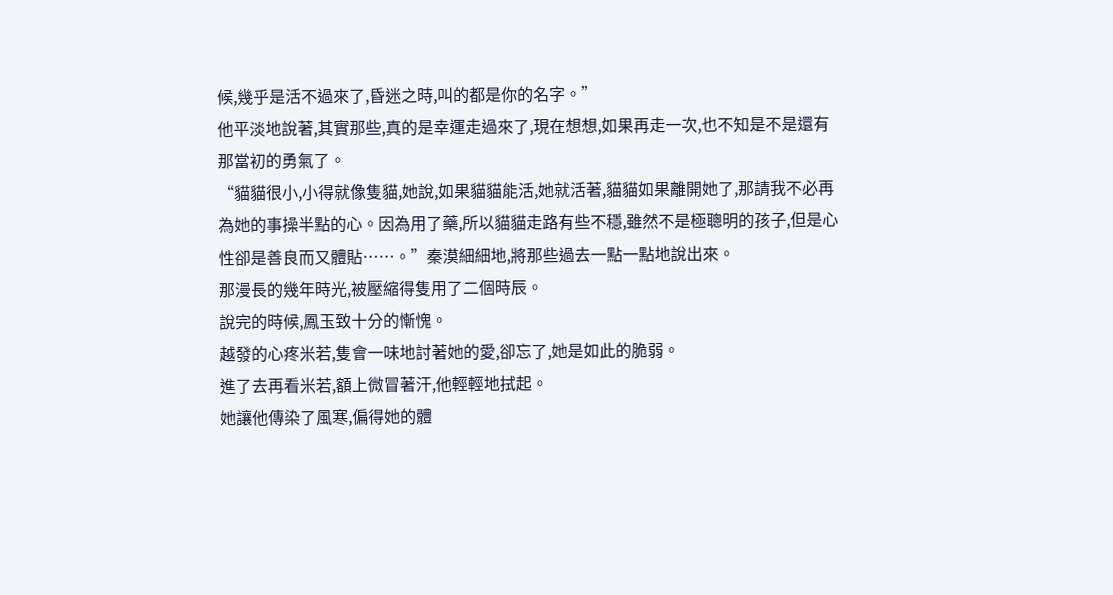候,幾乎是活不過來了,昏迷之時,叫的都是你的名字。”
他平淡地說著,其實那些,真的是幸運走過來了,現在想想,如果再走一次,也不知是不是還有那當初的勇氣了。
“貓貓很小,小得就像隻貓,她說,如果貓貓能活,她就活著,貓貓如果離開她了,那請我不必再為她的事操半點的心。因為用了藥,所以貓貓走路有些不穩,雖然不是極聰明的孩子,但是心性卻是善良而又體貼……。”秦漠細細地,將那些過去一點一點地說出來。
那漫長的幾年時光,被壓縮得隻用了二個時辰。
說完的時候,鳳玉致十分的慚愧。
越發的心疼米若,隻會一味地討著她的愛,卻忘了,她是如此的脆弱。
進了去再看米若,額上微冒著汗,他輕輕地拭起。
她讓他傳染了風寒,偏得她的體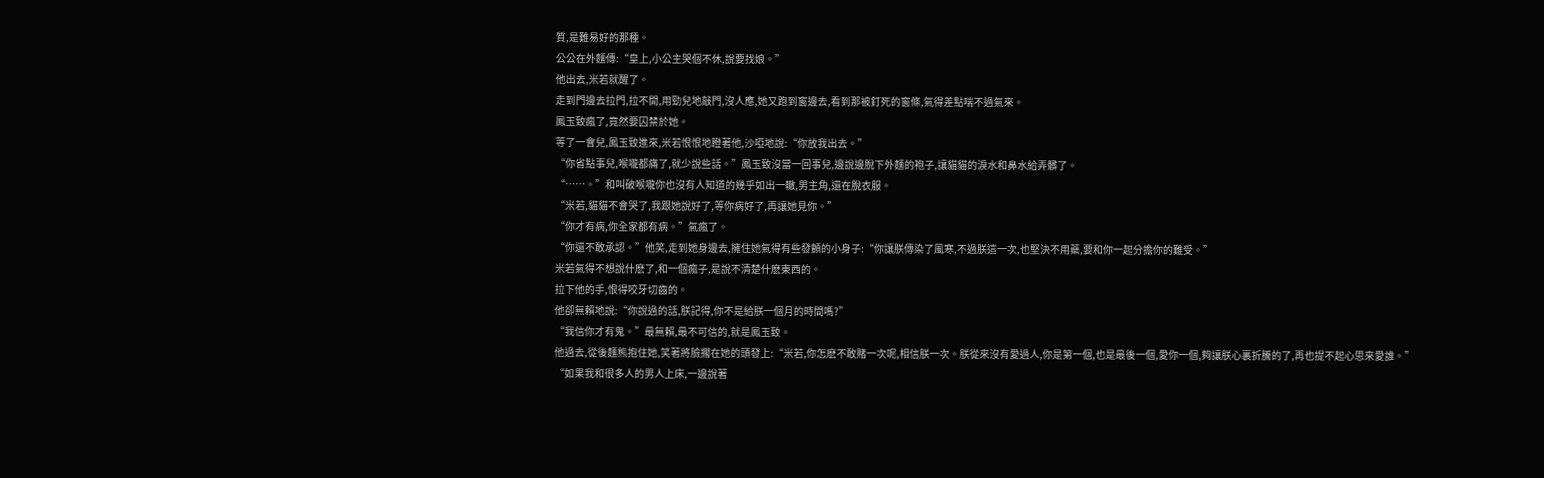質,是難易好的那種。
公公在外麵傳:“皇上,小公主哭個不休,說要找娘。”
他出去,米若就醒了。
走到門邊去拉門,拉不開,用勁兒地敲門,沒人應,她又跑到窗邊去,看到那被釘死的窗條,氣得差點喘不過氣來。
鳳玉致瘋了,竟然要囚禁於她。
等了一會兒,鳳玉致進來,米若恨恨地瞪著他,沙啞地說:“你放我出去。”
“你省點事兒,喉嚨都痛了,就少說些話。”鳳玉致沒當一回事兒,邊說邊脫下外麵的袍子,讓貓貓的淚水和鼻水給弄髒了。
“……。”和叫破喉嚨你也沒有人知道的幾乎如出一轍,男主角,還在脫衣服。
“米若,貓貓不會哭了,我跟她說好了,等你病好了,再讓她見你。”
“你才有病,你全家都有病。”氣瘋了。
“你還不敢承認。”他笑,走到她身邊去,擁住她氣得有些發顫的小身子:“你讓朕傳染了風寒,不過朕這一次,也堅決不用藥,要和你一起分擔你的難受。”
米若氣得不想說什麽了,和一個瘋子,是說不清楚什麽東西的。
拉下他的手,恨得咬牙切齒的。
他卻無賴地說:“你說過的話,朕記得,你不是給朕一個月的時間嗎?”
“我信你才有鬼。”最無賴,最不可信的,就是鳳玉致。
他過去,從後麵熊抱住她,笑著將臉擱在她的頭發上:“米若,你怎麽不敢賭一次呢,相信朕一次。朕從來沒有愛過人,你是第一個,也是最後一個,愛你一個,夠讓朕心裏折騰的了,再也提不起心思來愛誰。”
“如果我和很多人的男人上床,一邊說著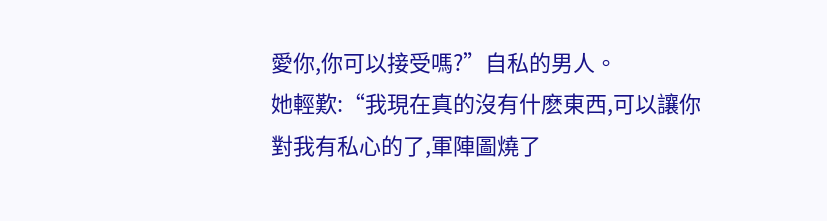愛你,你可以接受嗎?”自私的男人。
她輕歎:“我現在真的沒有什麽東西,可以讓你對我有私心的了,軍陣圖燒了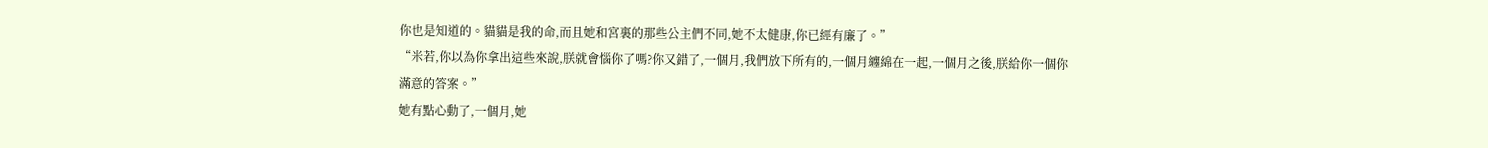你也是知道的。貓貓是我的命,而且她和宮裏的那些公主們不同,她不太健康,你已經有廉了。”
“米若,你以為你拿出這些來說,朕就會惱你了嗎?你又錯了,一個月,我們放下所有的,一個月纏綿在一起,一個月之後,朕給你一個你滿意的答案。”
她有點心動了,一個月,她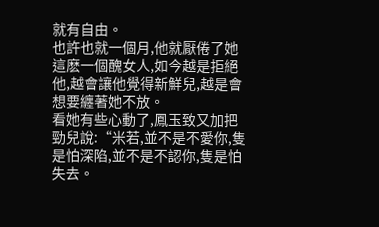就有自由。
也許也就一個月,他就厭倦了她這麽一個醜女人,如今越是拒絕他,越會讓他覺得新鮮兒,越是會想要纏著她不放。
看她有些心動了,鳳玉致又加把勁兒說:“米若,並不是不愛你,隻是怕深陷,並不是不認你,隻是怕失去。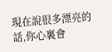現在說很多漂亮的話,你心裏會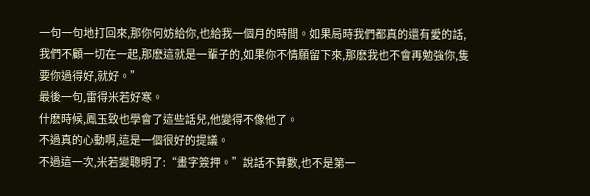一句一句地打回來,那你何妨給你,也給我一個月的時間。如果局時我們都真的還有愛的話,我們不顧一切在一起,那麽這就是一輩子的,如果你不情願留下來,那麽我也不會再勉強你,隻要你過得好,就好。”
最後一句,雷得米若好寒。
什麽時候,鳳玉致也學會了這些話兒,他變得不像他了。
不過真的心動啊,這是一個很好的提議。
不過這一次,米若變聰明了:“畫字簽押。”說話不算數,也不是第一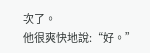次了。
他很爽快地說:“好。”